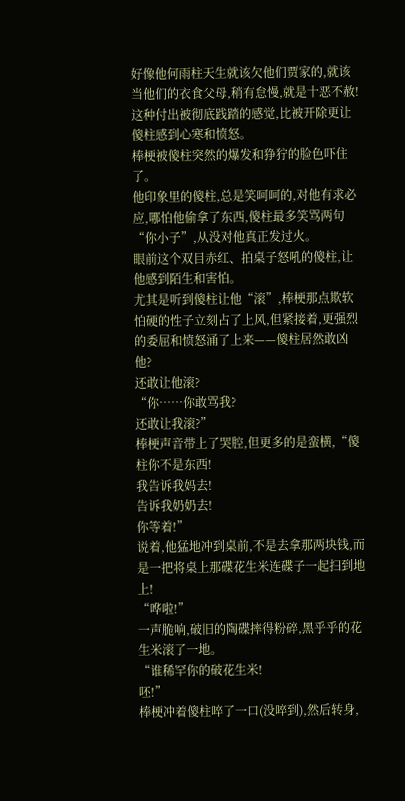好像他何雨柱天生就该欠他们贾家的,就该当他们的衣食父母,稍有怠慢,就是十恶不赦!
这种付出被彻底践踏的感觉,比被开除更让傻柱感到心寒和愤怒。
棒梗被傻柱突然的爆发和狰狞的脸色吓住了。
他印象里的傻柱,总是笑呵呵的,对他有求必应,哪怕他偷拿了东西,傻柱最多笑骂两句“你小子”,从没对他真正发过火。
眼前这个双目赤红、拍桌子怒吼的傻柱,让他感到陌生和害怕。
尤其是听到傻柱让他“滚”,棒梗那点欺软怕硬的性子立刻占了上风,但紧接着,更强烈的委屈和愤怒涌了上来——傻柱居然敢凶他?
还敢让他滚?
“你……你敢骂我?
还敢让我滚?”
棒梗声音带上了哭腔,但更多的是蛮横,“傻柱你不是东西!
我告诉我妈去!
告诉我奶奶去!
你等着!”
说着,他猛地冲到桌前,不是去拿那两块钱,而是一把将桌上那碟花生米连碟子一起扫到地上!
“哗啦!”
一声脆响,破旧的陶碟摔得粉碎,黑乎乎的花生米滚了一地。
“谁稀罕你的破花生米!
呸!”
棒梗冲着傻柱啐了一口(没啐到),然后转身,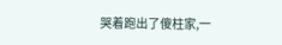哭着跑出了傻柱家,一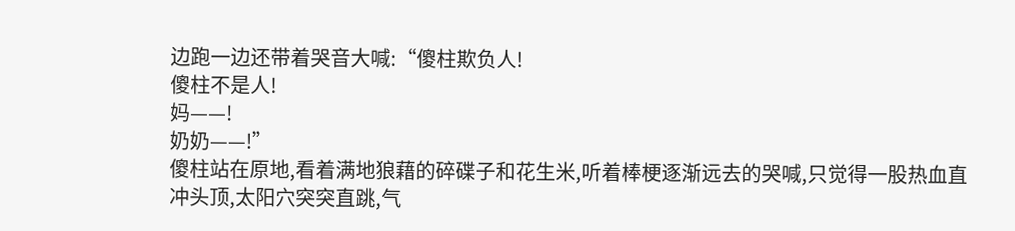边跑一边还带着哭音大喊:“傻柱欺负人!
傻柱不是人!
妈——!
奶奶——!”
傻柱站在原地,看着满地狼藉的碎碟子和花生米,听着棒梗逐渐远去的哭喊,只觉得一股热血直冲头顶,太阳穴突突直跳,气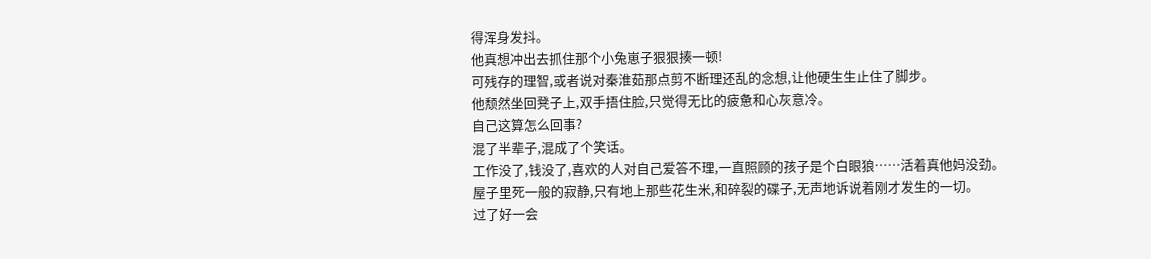得浑身发抖。
他真想冲出去抓住那个小兔崽子狠狠揍一顿!
可残存的理智,或者说对秦淮茹那点剪不断理还乱的念想,让他硬生生止住了脚步。
他颓然坐回凳子上,双手捂住脸,只觉得无比的疲惫和心灰意冷。
自己这算怎么回事?
混了半辈子,混成了个笑话。
工作没了,钱没了,喜欢的人对自己爱答不理,一直照顾的孩子是个白眼狼……活着真他妈没劲。
屋子里死一般的寂静,只有地上那些花生米,和碎裂的碟子,无声地诉说着刚才发生的一切。
过了好一会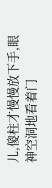儿,傻柱才慢慢放下手,眼神空洞地看着门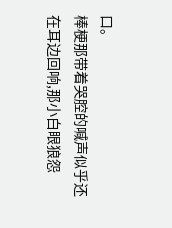口。
棒梗那带着哭腔的喊声似乎还在耳边回响,那小白眼狼怨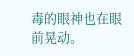毒的眼神也在眼前晃动。